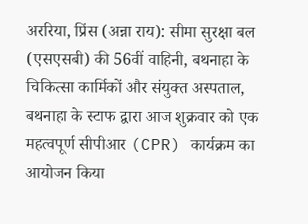अररिया, प्रिंस (अन्ना राय): सीमा सुरक्षा बल (एसएसबी) की 56वीं वाहिनी, बथनाहा के चिकित्सा कार्मिकों और संयुक्त अस्पताल, बथनाहा के स्टाफ द्वारा आज शुक्रवार को एक महत्वपूर्ण सीपीआर (CPR) कार्यक्रम का आयोजन किया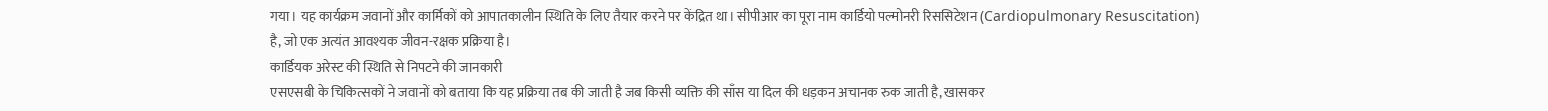गया। यह कार्यक्रम जवानों और कार्मिकों को आपातकालीन स्थिति के लिए तैयार करने पर केंद्रित था। सीपीआर का पूरा नाम कार्डियो पल्मोनरी रिससिटेशन (Cardiopulmonary Resuscitation) है, जो एक अत्यंत आवश्यक जीवन-रक्षक प्रक्रिया है।
कार्डियक अरेस्ट की स्थिति से निपटने की जानकारी
एसएसबी के चिकित्सकों ने जवानों को बताया कि यह प्रक्रिया तब की जाती है जब किसी व्यक्ति की साँस या दिल की धड़कन अचानक रुक जाती है, खासकर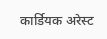कार्डियक अरेस्ट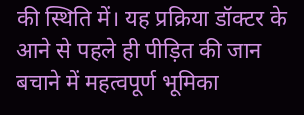की स्थिति में। यह प्रक्रिया डॉक्टर के आने से पहले ही पीड़ित की जान बचाने में महत्वपूर्ण भूमिका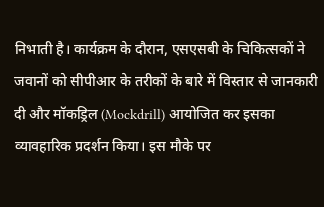निभाती है। कार्यक्रम के दौरान, एसएसबी के चिकित्सकों ने जवानों को सीपीआर के तरीकों के बारे में विस्तार से जानकारी दी और मॉकड्रिल (Mockdrill) आयोजित कर इसका व्यावहारिक प्रदर्शन किया। इस मौके पर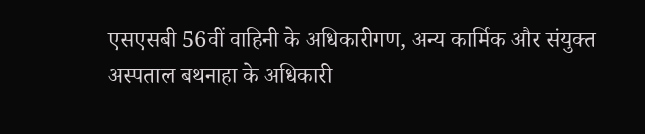एसएसबी 56वीं वाहिनी के अधिकारीगण, अन्य कार्मिक और संयुक्त अस्पताल बथनाहा के अधिकारी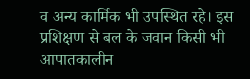व अन्य कार्मिक भी उपस्थित रहे। इस प्रशिक्षण से बल के जवान किसी भी आपातकालीन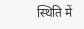स्थिति में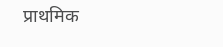प्राथमिक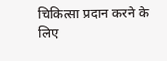चिकित्सा प्रदान करने के लिए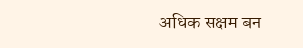अधिक सक्षम बन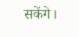सकेंगे।